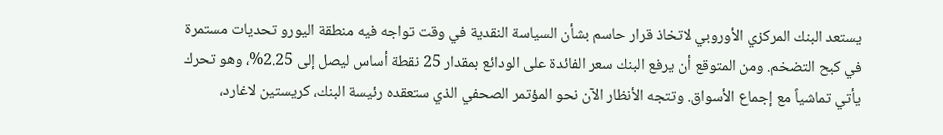يستعد البنك المركزي الأوروبي لاتخاذ قرار حاسم بشأن السياسة النقدية في وقت تواجه فيه منطقة اليورو تحديات مستمرة في كبح التضخم. ومن المتوقع أن يرفع البنك سعر الفائدة على الودائع بمقدار 25 نقطة أساس ليصل إلى 2.25%، وهو تحرك يأتي تماشياً مع إجماع الأسواق. وتتجه الأنظار الآن نحو المؤتمر الصحفي الذي ستعقده رئيسة البنك، كريستين لاغارد،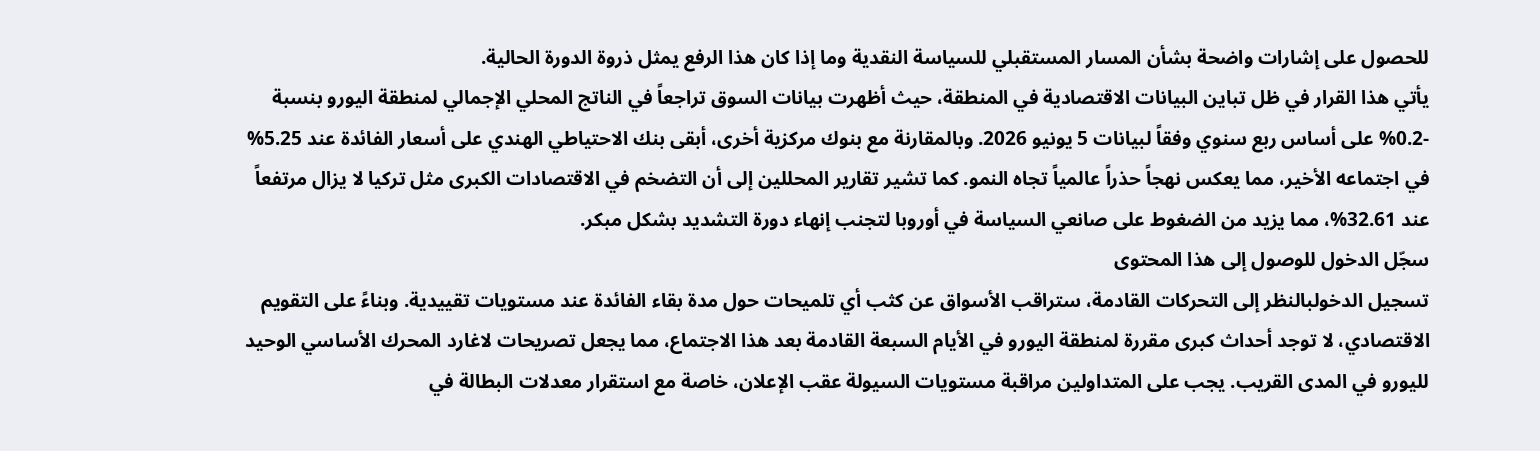للحصول على إشارات واضحة بشأن المسار المستقبلي للسياسة النقدية وما إذا كان هذا الرفع يمثل ذروة الدورة الحالية.
يأتي هذا القرار في ظل تباين البيانات الاقتصادية في المنطقة، حيث أظهرت بيانات السوق تراجعاً في الناتج المحلي الإجمالي لمنطقة اليورو بنسبة -0.2% على أساس ربع سنوي وفقاً لبيانات 5 يونيو 2026. وبالمقارنة مع بنوك مركزية أخرى، أبقى بنك الاحتياطي الهندي على أسعار الفائدة عند 5.25% في اجتماعه الأخير، مما يعكس نهجاً حذراً عالمياً تجاه النمو. كما تشير تقارير المحللين إلى أن التضخم في الاقتصادات الكبرى مثل تركيا لا يزال مرتفعاً عند 32.61%، مما يزيد من الضغوط على صانعي السياسة في أوروبا لتجنب إنهاء دورة التشديد بشكل مبكر.
سجّل الدخول للوصول إلى هذا المحتوى
تسجيل الدخولبالنظر إلى التحركات القادمة، ستراقب الأسواق عن كثب أي تلميحات حول مدة بقاء الفائدة عند مستويات تقييدية. وبناءً على التقويم الاقتصادي، لا توجد أحداث كبرى مقررة لمنطقة اليورو في الأيام السبعة القادمة بعد هذا الاجتماع، مما يجعل تصريحات لاغارد المحرك الأساسي الوحيد لليورو في المدى القريب. يجب على المتداولين مراقبة مستويات السيولة عقب الإعلان، خاصة مع استقرار معدلات البطالة في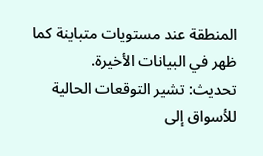المنطقة عند مستويات متباينة كما ظهر في البيانات الأخيرة.
تحديث: تشير التوقعات الحالية للأسواق إلى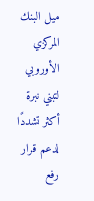ميل البنك المركزي الأوروبي لتبني نبرة أكثر تشددًا لدعم قرار رفع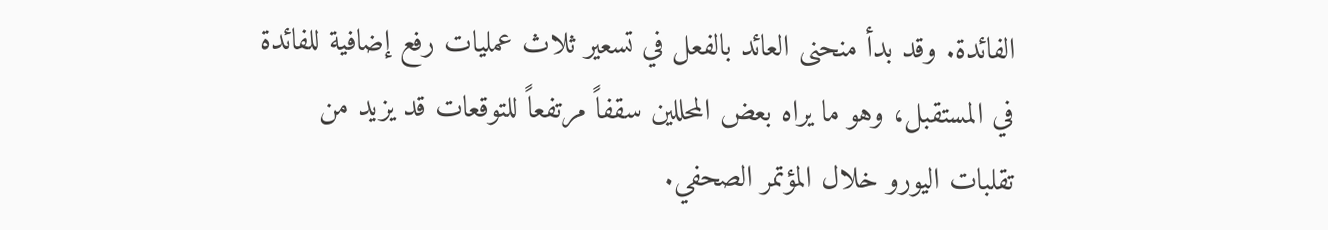الفائدة. وقد بدأ منحنى العائد بالفعل في تسعير ثلاث عمليات رفع إضافية للفائدة في المستقبل، وهو ما يراه بعض المحللين سقفاً مرتفعاً للتوقعات قد يزيد من تقلبات اليورو خلال المؤتمر الصحفي.